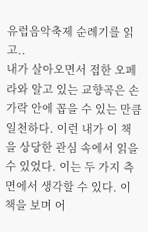유럽음악축제 순례기를 읽고..
내가 살아오면서 접한 오페라와 알고 있는 교향곡은 손가락 안에 꼽을 수 있는 만큼 일천하다. 이런 내가 이 책을 상당한 관심 속에서 읽을 수 있었다. 이는 두 가지 측면에서 생각할 수 있다. 이 책을 보며 어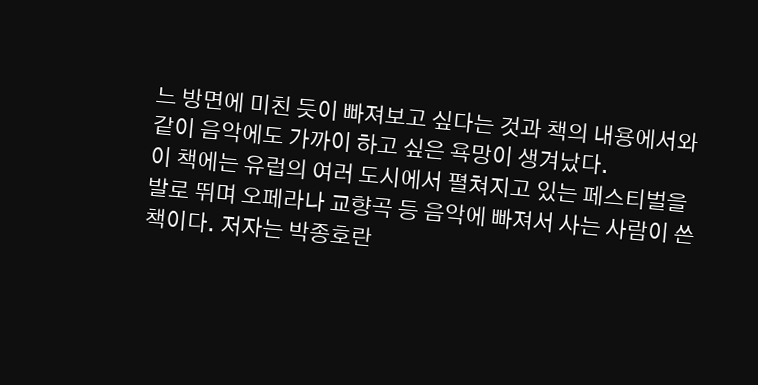느 방면에 미친 듯이 빠져보고 싶다는 것과 책의 내용에서와 같이 음악에도 가까이 하고 싶은 욕망이 생겨났다.
이 책에는 유럽의 여러 도시에서 펼쳐지고 있는 페스티벌을 발로 뛰며 오페라나 교향곡 등 음악에 빠져서 사는 사람이 쓴 책이다. 저자는 박종호란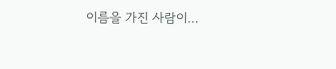이름을 가진 사람이…